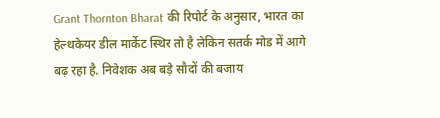Grant Thornton Bharat की रिपोर्ट के अनुसार, भारत का हेल्थकेयर डील मार्केट स्थिर तो है लेकिन सतर्क मोड में आगे बढ़ रहा है. निवेशक अब बड़े सौदों की बजाय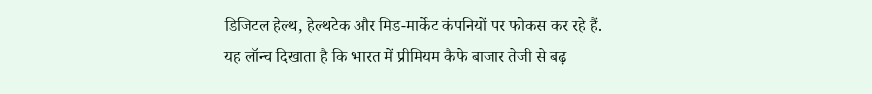डिजिटल हेल्थ, हेल्थटेक और मिड-मार्केट कंपनियों पर फोकस कर रहे हैं.
यह लॉन्च दिखाता है कि भारत में प्रीमियम कैफे बाजार तेजी से बढ़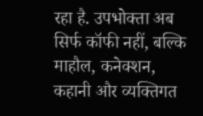रहा है. उपभोक्ता अब सिर्फ कॉफी नहीं, बल्कि माहौल, कनेक्शन, कहानी और व्यक्तिगत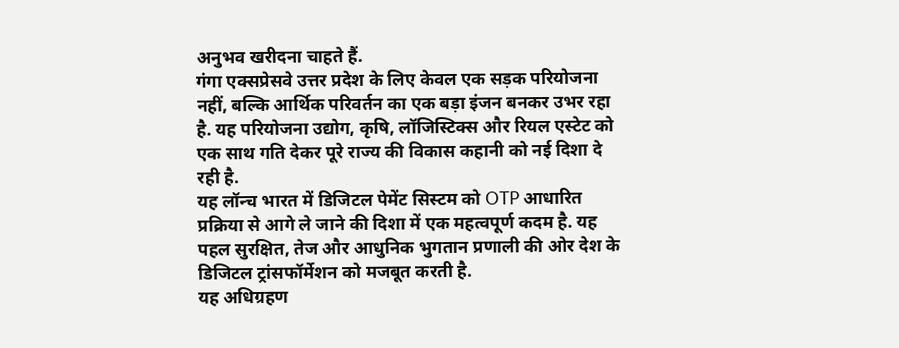अनुभव खरीदना चाहते हैं.
गंगा एक्सप्रेसवे उत्तर प्रदेश के लिए केवल एक सड़क परियोजना नहीं, बल्कि आर्थिक परिवर्तन का एक बड़ा इंजन बनकर उभर रहा है. यह परियोजना उद्योग, कृषि, लॉजिस्टिक्स और रियल एस्टेट को एक साथ गति देकर पूरे राज्य की विकास कहानी को नई दिशा दे रही है.
यह लॉन्च भारत में डिजिटल पेमेंट सिस्टम को OTP आधारित प्रक्रिया से आगे ले जाने की दिशा में एक महत्वपूर्ण कदम है. यह पहल सुरक्षित, तेज और आधुनिक भुगतान प्रणाली की ओर देश के डिजिटल ट्रांसफॉर्मेशन को मजबूत करती है.
यह अधिग्रहण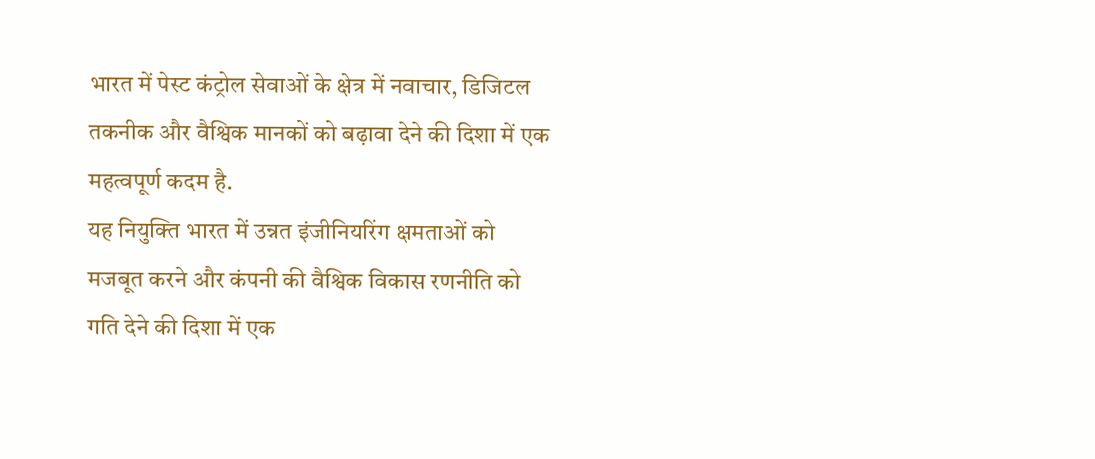भारत में पेस्ट कंट्रोल सेवाओं के क्षेत्र में नवाचार, डिजिटल तकनीक और वैश्विक मानकों को बढ़ावा देने की दिशा में एक महत्वपूर्ण कदम है.
यह नियुक्ति भारत में उन्नत इंजीनियरिंग क्षमताओं को मजबूत करने और कंपनी की वैश्विक विकास रणनीति को गति देने की दिशा में एक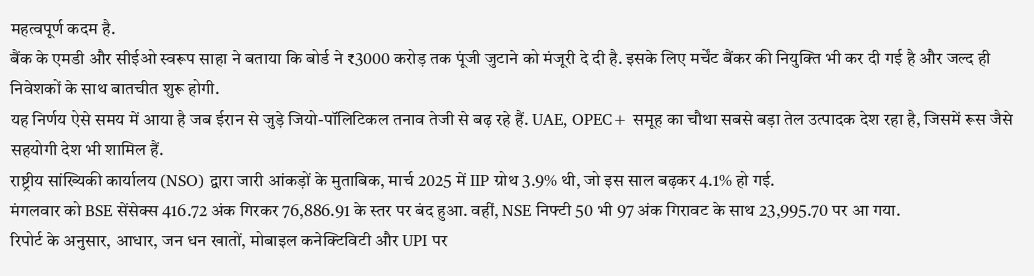महत्वपूर्ण कदम है.
बैंक के एमडी और सीईओ स्वरूप साहा ने बताया कि बोर्ड ने ₹3000 करोड़ तक पूंजी जुटाने को मंजूरी दे दी है. इसके लिए मर्चेंट बैंकर की नियुक्ति भी कर दी गई है और जल्द ही निवेशकों के साथ बातचीत शुरू होगी.
यह निर्णय ऐसे समय में आया है जब ईरान से जुड़े जियो-पॉलिटिकल तनाव तेजी से बढ़ रहे हैं. UAE, OPEC+ समूह का चौथा सबसे बड़ा तेल उत्पादक देश रहा है, जिसमें रूस जैसे सहयोगी देश भी शामिल हैं.
राष्ट्रीय सांख्यिकी कार्यालय (NSO) द्वारा जारी आंकड़ों के मुताबिक, मार्च 2025 में IIP ग्रोथ 3.9% थी, जो इस साल बढ़कर 4.1% हो गई.
मंगलवार को BSE सेंसेक्स 416.72 अंक गिरकर 76,886.91 के स्तर पर बंद हुआ. वहीं, NSE निफ्टी 50 भी 97 अंक गिरावट के साथ 23,995.70 पर आ गया.
रिपोर्ट के अनुसार, आधार, जन धन खातों, मोबाइल कनेक्टिविटी और UPI पर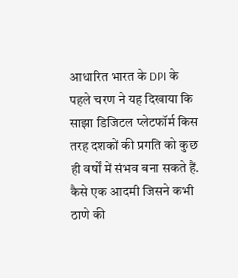आधारित भारत के DPI के पहले चरण ने यह दिखाया कि साझा डिजिटल प्लेटफॉर्म किस तरह दशकों की प्रगति को कुछ ही वर्षों में संभव बना सकते हैं.
कैसे एक आदमी जिसने कभी ठाणे की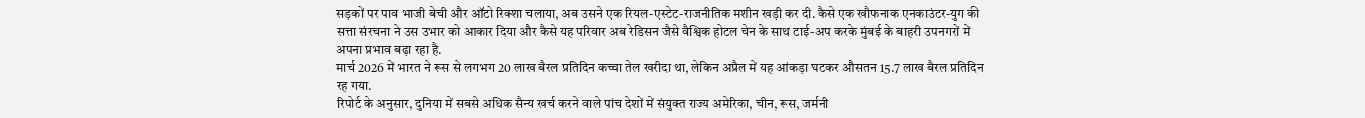सड़कों पर पाव भाजी बेची और ऑटो रिक्शा चलाया, अब उसने एक रियल-एस्टेट-राजनीतिक मशीन खड़ी कर दी. कैसे एक खौफनाक एनकाउंटर-युग की सत्ता संरचना ने उस उभार को आकार दिया और कैसे यह परिवार अब रेडिसन जैसे वैश्विक होटल चेन के साथ टाई-अप करके मुंबई के बाहरी उपनगरों में अपना प्रभाव बढ़ा रहा है.
मार्च 2026 में भारत ने रूस से लगभग 20 लाख बैरल प्रतिदिन कच्चा तेल खरीदा था, लेकिन अप्रैल में यह आंकड़ा घटकर औसतन 15.7 लाख बैरल प्रतिदिन रह गया.
रिपोर्ट के अनुसार, दुनिया में सबसे अधिक सैन्य खर्च करने वाले पांच देशों में संयुक्त राज्य अमेरिका, चीन, रूस, जर्मनी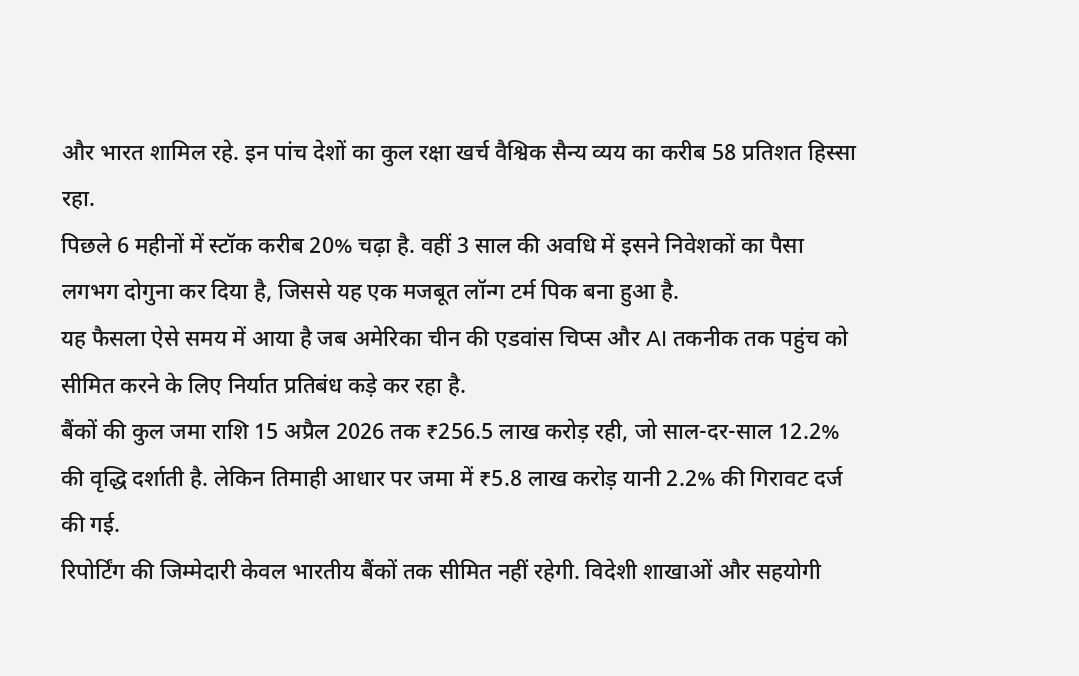और भारत शामिल रहे. इन पांच देशों का कुल रक्षा खर्च वैश्विक सैन्य व्यय का करीब 58 प्रतिशत हिस्सा रहा.
पिछले 6 महीनों में स्टॉक करीब 20% चढ़ा है. वहीं 3 साल की अवधि में इसने निवेशकों का पैसा लगभग दोगुना कर दिया है, जिससे यह एक मजबूत लॉन्ग टर्म पिक बना हुआ है.
यह फैसला ऐसे समय में आया है जब अमेरिका चीन की एडवांस चिप्स और AI तकनीक तक पहुंच को सीमित करने के लिए निर्यात प्रतिबंध कड़े कर रहा है.
बैंकों की कुल जमा राशि 15 अप्रैल 2026 तक ₹256.5 लाख करोड़ रही, जो साल-दर-साल 12.2% की वृद्धि दर्शाती है. लेकिन तिमाही आधार पर जमा में ₹5.8 लाख करोड़ यानी 2.2% की गिरावट दर्ज की गई.
रिपोर्टिंग की जिम्मेदारी केवल भारतीय बैंकों तक सीमित नहीं रहेगी. विदेशी शाखाओं और सहयोगी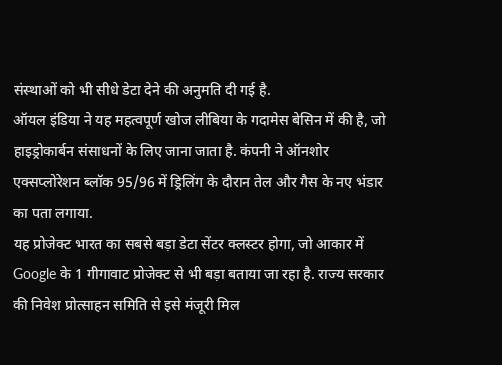संस्थाओं को भी सीधे डेटा देने की अनुमति दी गई है.
ऑयल इंडिया ने यह महत्वपूर्ण खोज लीबिया के गदामेस बेसिन में की है, जो हाइड्रोकार्बन संसाधनों के लिए जाना जाता है. कंपनी ने ऑनशोर एक्सप्लोरेशन ब्लॉक 95/96 में ड्रिलिंग के दौरान तेल और गैस के नए भंडार का पता लगाया.
यह प्रोजेक्ट भारत का सबसे बड़ा डेटा सेंटर क्लस्टर होगा, जो आकार में Google के 1 गीगावाट प्रोजेक्ट से भी बड़ा बताया जा रहा है. राज्य सरकार की निवेश प्रोत्साहन समिति से इसे मंजूरी मिल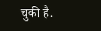चुकी है.